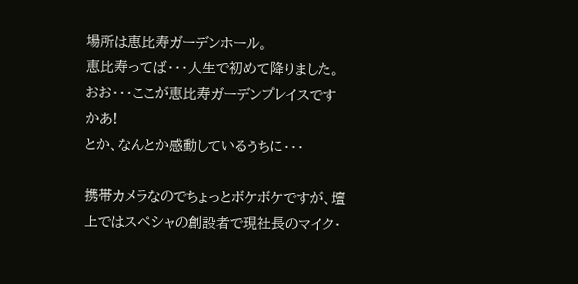場所は恵比寿ガーデンホール。
恵比寿ってば・・・人生で初めて降りました。
おお・・・ここが恵比寿ガーデンプレイスですかあ!
とか、なんとか感動しているうちに・・・

携帯カメラなのでちょっとボケボケですが、壇上ではスペシャの創設者で現社長のマイク・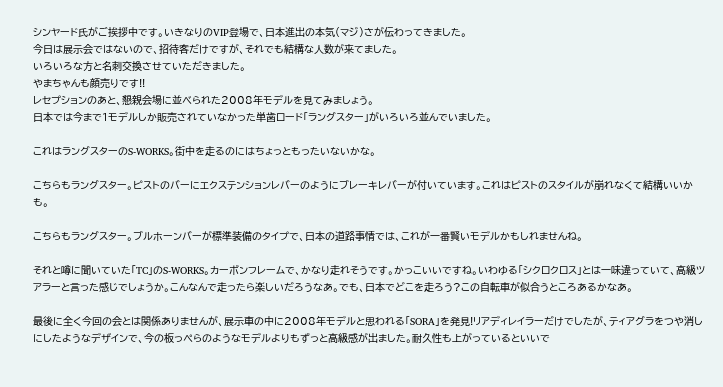シンヤード氏がご挨拶中です。いきなりのVIP登場で、日本進出の本気(マジ)さが伝わってきました。
今日は展示会ではないので、招待客だけですが、それでも結構な人数が来てました。
いろいろな方と名刺交換させていただきました。
やまちゃんも顔売りです!!
レセプションのあと、懇親会場に並べられた2008年モデルを見てみましょう。
日本では今まで1モデルしか販売されていなかった単歯ロード「ラングスター」がいろいろ並んでいました。

これはラングスターのS-WORKS。街中を走るのにはちょっともったいないかな。

こちらもラングスター。ピストのバーにエクステンションレバーのようにブレーキレバーが付いています。これはピストのスタイルが崩れなくて結構いいかも。

こちらもラングスター。ブルホーンバーが標準装備のタイプで、日本の道路事情では、これが一番賢いモデルかもしれませんね。

それと噂に聞いていた「TC」のS-WORKS。カーボンフレームで、かなり走れそうです。かっこいいですね。いわゆる「シクロクロス」とは一味違っていて、高級ツアラーと言った感じでしょうか。こんなんで走ったら楽しいだろうなあ。でも、日本でどこを走ろう?この自転車が似合うところあるかなあ。

最後に全く今回の会とは関係ありませんが、展示車の中に2008年モデルと思われる「SORA」を発見!リアディレイラーだけでしたが、ティアグラをつや消しにしたようなデザインで、今の板っぺらのようなモデルよりもずっと高級感が出ました。耐久性も上がっているといいで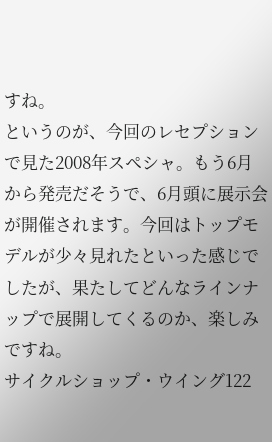すね。
というのが、今回のレセプションで見た2008年スペシャ。もう6月から発売だそうで、6月頭に展示会が開催されます。今回はトップモデルが少々見れたといった感じでしたが、果たしてどんなラインナップで展開してくるのか、楽しみですね。
サイクルショップ・ウイング122